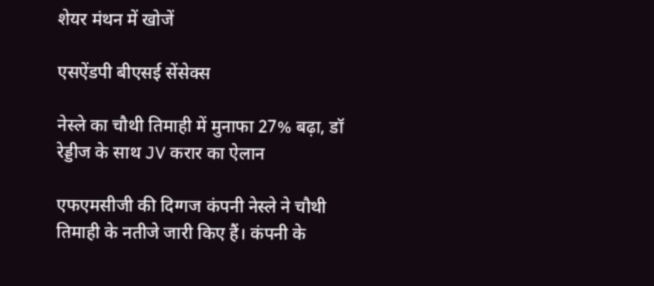शेयर मंथन में खोजें

एसऐंडपी बीएसई सेंसेक्स

नेस्ले का चौथी तिमाही में मुनाफा 27% बढ़ा, डॉ रेड्डीज के साथ JV करार का ऐलान

एफएमसीजी की दिग्गज कंपनी नेस्ले ने चौथी तिमाही के नतीजे जारी किए हैं। कंपनी के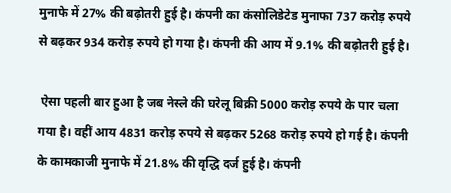मुनाफे में 27% की बढ़ोतरी हुई है। कंपनी का कंसोलिडेटेड मुनाफा 737 करोड़ रुपये से बढ़कर 934 करोड़ रुपये हो गया है। कंपनी की आय में 9.1% की बढ़ोतरी हुई है।

 ऐसा पहली बार हुआ है जब नेस्ले की घरेलू बिक्री 5000 करोड़ रुपये के पार चला गया है। वहीं आय 4831 करोड़ रुपये से बढ़कर 5268 करोड़ रुपये हो गई है। कंपनी के कामकाजी मुनाफे में 21.8% की वृद्धि दर्ज हुई है। कंपनी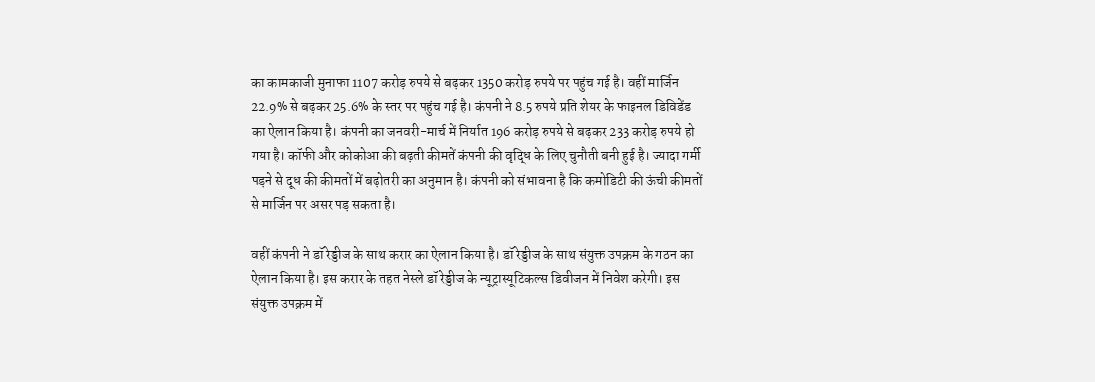का कामकाजी मुनाफा 1107 करोड़ रुपये से बढ़कर 1350 करोड़ रुपये पर पहुंच गई है। वहीं मार्जिन 22.9% से बढ़कर 25.6% के स्तर पर पहुंच गई है। कंपनी ने 8.5 रुपये प्रति शेयर के फाइनल डिविडेंड का ऐलान किया है। कंपनी का जनवरी-मार्च में निर्यात 196 करोड़ रुपये से बढ़कर 233 करोड़ रुपये हो गया है। कॉफी और कोकोआ की बढ़ती कीमतें कंपनी की वृद्धि के लिए चुनौती बनी हुई है। ज्यादा गर्मी पड़ने से दूध की कीमतों में बढ़ोतरी का अनुमान है। कंपनी को संभावना है कि कमोडिटी की ऊंची कीमतों से मार्जिन पर असर पड़ सकता है।

वहीं कंपनी ने डॉ रेड्डीज के साथ करार का ऐलान किया है। डॉ रेड्डीज के साथ संयुक्त उपक्रम के गठन का ऐलान किया है। इस करार के तहत नेस्ले डॉ रेड्डीज के न्यूट्रास्यूटिकल्स डिवीजन में निवेश करेगी। इस संयुक्त उपक्रम में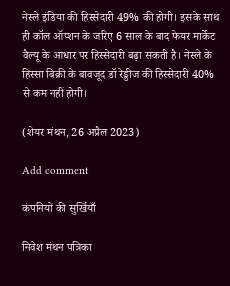नेस्ले इंडिया की हिस्सेदारी 49% की होगी। इसके साथ ही कॉल ऑप्शन के जरिए 6 साल के बाद फेयर मार्केट वैल्यू के आधार पर हिस्सेदारी बढ़ा सकती है। नेस्ले के हिस्सा बिक्री के बावजूद डॉ रेड्डीज की हिस्सेदारी 40% से कम नहीं होगी।

(शेयर मंथन, 26 अप्रैल 2023)

Add comment

कंपनियों की सुर्खियाँ

निवेश मंथन पत्रिका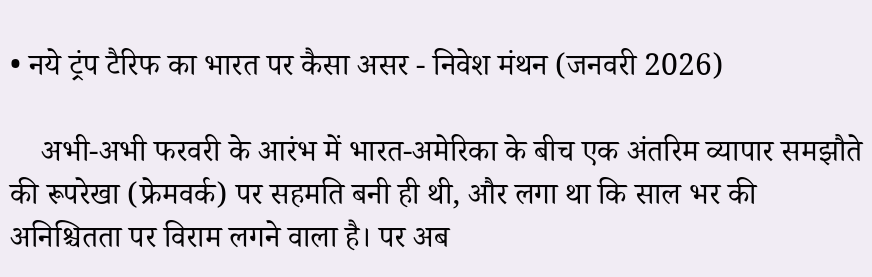• नये ट्रंप टैरिफ का भारत पर कैसा असर - निवेश मंथन (जनवरी 2026)

    अभी-अभी फरवरी के आरंभ में भारत-अमेरिका के बीच एक अंतरिम व्यापार समझौते की रूपरेखा (फ्रेमवर्क) पर सहमति बनी ही थी, और लगा था कि साल भर की अनिश्चितता पर विराम लगने वाला है। पर अब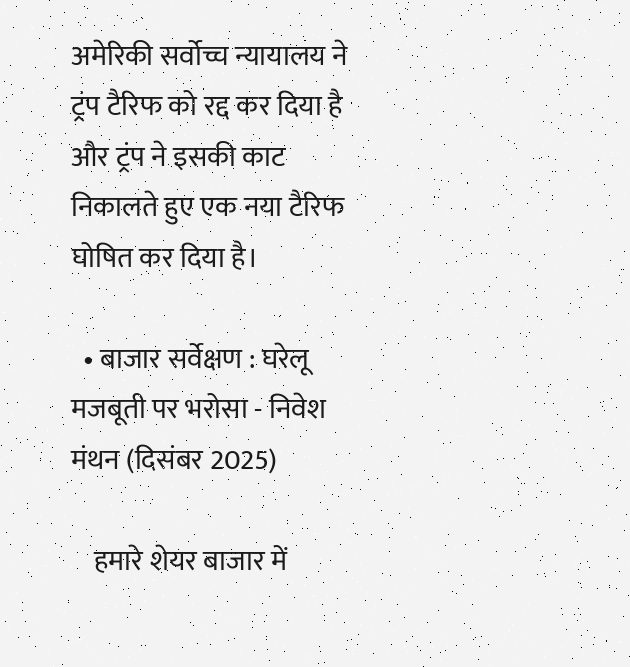अमेरिकी सर्वोच्च न्यायालय ने ट्रंप टैरिफ को रद्द कर दिया है और ट्रंप ने इसकी काट निकालते हुए एक नया टैरिफ घोषित कर दिया है।

  • बाजार सर्वेक्षण : घरेलू मजबूती पर भरोसा - निवेश मंथन (दिसंबर 2025)

    हमारे शेयर बाजार में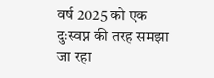वर्ष 2025 को एक दुःस्वप्न की तरह समझा जा रहा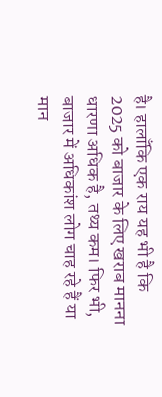है। हालाँकि एक राय यह भी है कि 2025 को बाजार के लिए खराब मानना धारणा अधिक है, तथ्य कम। फिर भी, बाजार में अधिकांश लोग चाह रहे हैं या मान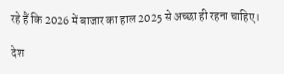रहे हैं कि 2026 में बाजार का हाल 2025 से अच्छा ही रहना चाहिए।

देश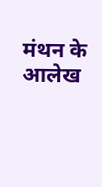मंथन के आलेख